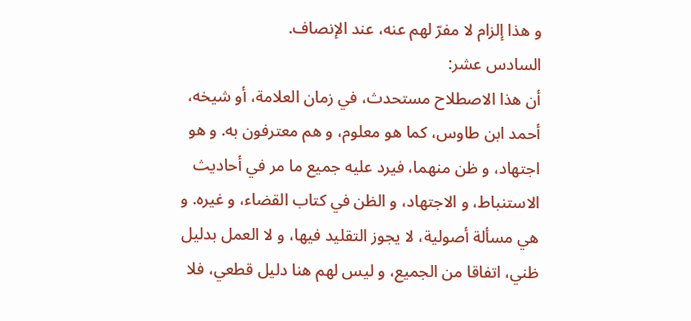و هذا إلزام لا مفرّ لهم عنه، عند الإنصاف.
السادس عشر:
أن هذا الاصطلاح مستحدث، في زمان العلامة، أو شيخه، أحمد ابن طاوس، كما هو معلوم، و هم معترفون به. و هو اجتهاد، و ظن منهما، فيرد عليه جميع ما مر في أحاديث الاستنباط، و الاجتهاد، و الظن في كتاب القضاء، و غيره. و هي مسألة أصولية، لا يجوز التقليد فيها، و لا العمل بدليل ظني، اتفاقا من الجميع، و ليس لهم هنا دليل قطعي، فلا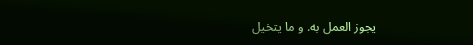يجوز العمل به. و ما يتخيل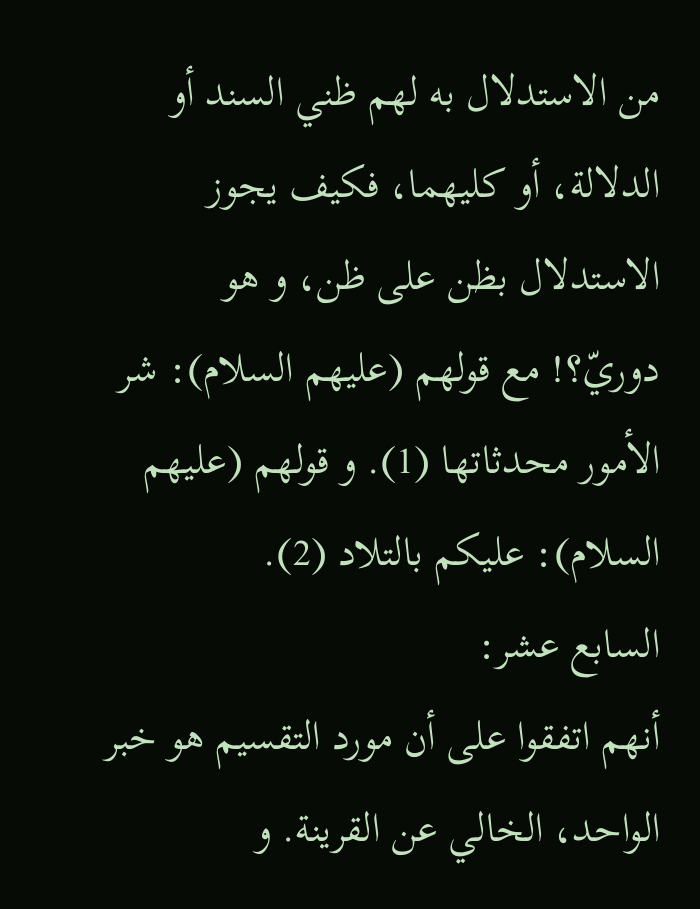من الاستدلال به لهم ظني السند أو الدلالة، أو كليهما، فكيف يجوز الاستدلال بظن على ظن، و هو دوريّ؟! مع قولهم (عليهم السلام): شر الأمور محدثاتها (1). و قولهم (عليهم السلام): عليكم بالتلاد (2).
السابع عشر:
أنهم اتفقوا على أن مورد التقسيم هو خبر الواحد، الخالي عن القرينة. و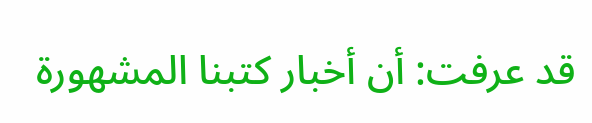قد عرفت: أن أخبار كتبنا المشهورة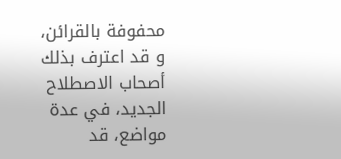محفوفة بالقرائن، و قد اعترف بذلك أصحاب الاصطلاح الجديد، في عدة مواضع، قد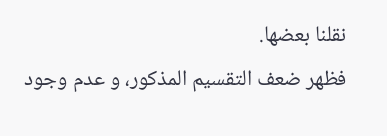نقلنا بعضها.
فظهر ضعف التقسيم المذكور، و عدم وجود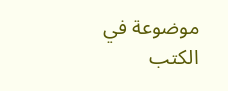موضوعة في الكتب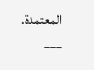المعتمدة.
___